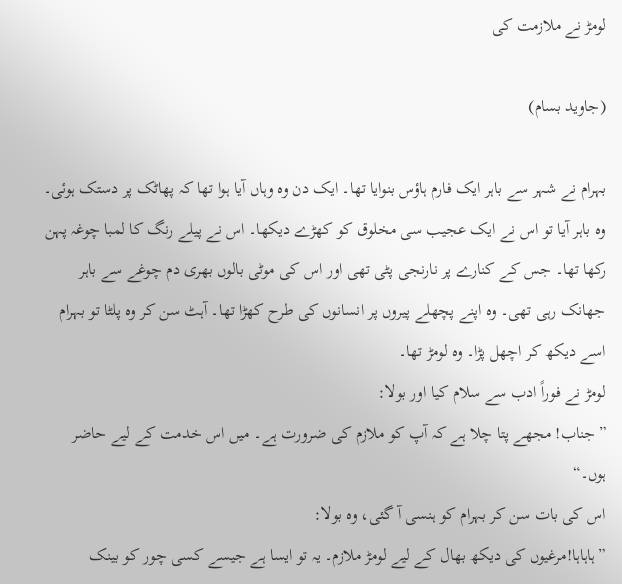لومڑ نے ملازمت کی

(جاوید بسام)

بہرام نے شہر سے باہر ایک فارم ہاؤس بنوایا تھا۔ ایک دن وہ وہاں آیا ہوا تھا کہ پھاٹک پر دستک ہوئی۔ وہ باہر آیا تو اس نے ایک عجیب سی مخلوق کو کھڑے دیکھا۔ اس نے پیلے رنگ کا لمبا چوغہ پہن رکھا تھا۔ جس کے کنارے پر نارنجی پٹی تھی اور اس کی موٹی بالوں بھری دم چوغے سے باہر جھانک رہی تھی۔ وہ اپنے پچھلے پیروں پر انسانوں کی طرح کھڑا تھا۔ آہٹ سن کر وہ پلٹا تو بہرام اسے دیکھ کر اچھل پڑا۔ وہ لومڑ تھا۔
لومڑ نے فوراً ادب سے سلام کیا اور بولا:
”جناب! مجھے پتا چلا ہے کہ آپ کو ملازم کی ضرورت ہے۔ میں اس خدمت کے لیے حاضر ہوں۔“
اس کی بات سن کر بہرام کو ہنسی آ گئی، وہ بولا:
”ہاہاہا!مرغیوں کی دیکھ بھال کے لیے لومڑ ملازم۔ یہ تو ایسا ہے جیسے کسی چور کو بینک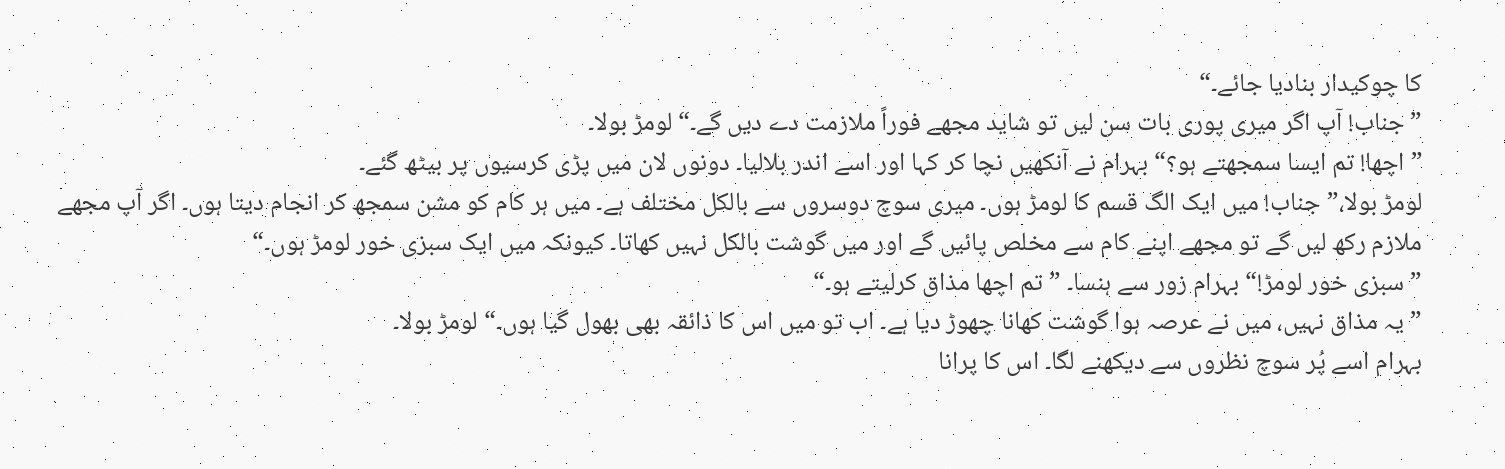کا چوکیدار بنادیا جائے۔“
”جناب! آپ اگر میری پوری بات سن لیں تو شاید مجھے فوراً ملازمت دے دیں گے۔“لومڑ بولا۔
”اچھا! تم ایسا سمجھتے ہو؟“ بہرام نے آنکھیں نچا کر کہا اور اسے اندر بلالیا۔ دونوں لان میں پڑی کرسیوں پر بیٹھ گئے۔
لومڑ بولا،”جناب! میں ایک الگ قسم کا لومڑ ہوں۔ میری سوچ دوسروں سے بالکل مختلف ہے۔ میں ہر کام کو مشن سمجھ کر انجام دیتا ہوں۔ اگر آپ مجھے ملازم رکھ لیں گے تو مجھے اپنے کام سے مخلص پائیں گے اور میں گوشت بالکل نہیں کھاتا۔ کیونکہ میں ایک سبزی خور لومڑ ہوں۔“
”سبزی خور لومڑ!“ بہرام زور سے ہنسا۔ ”تم اچھا مذاق کرلیتے ہو۔“
”یہ مذاق نہیں، میں نے عرصہ ہوا گوشت کھانا چھوڑ دیا ہے۔ اب تو میں اس کا ذائقہ بھی بھول گیا ہوں۔“ لومڑ بولا۔
بہرام اسے پُر سوچ نظروں سے دیکھنے لگا۔ اس کا پرانا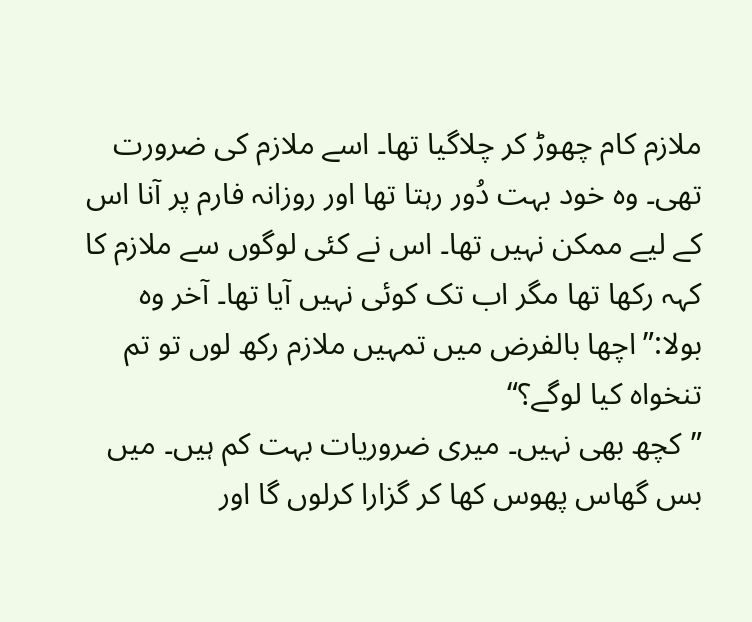ملازم کام چھوڑ کر چلاگیا تھا۔ اسے ملازم کی ضرورت تھی۔ وہ خود بہت دُور رہتا تھا اور روزانہ فارم پر آنا اس کے لیے ممکن نہیں تھا۔ اس نے کئی لوگوں سے ملازم کا کہہ رکھا تھا مگر اب تک کوئی نہیں آیا تھا۔ آخر وہ بولا:”اچھا بالفرض میں تمہیں ملازم رکھ لوں تو تم تنخواہ کیا لوگے؟“
”کچھ بھی نہیں۔ میری ضروریات بہت کم ہیں۔ میں بس گھاس پھوس کھا کر گزارا کرلوں گا اور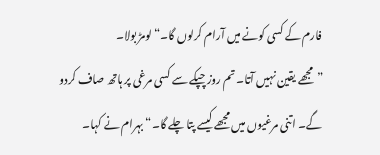فارم کے کسی کونے میں آرام کرلوں گا۔“ لومڑ بولا۔
”مجھے یقین نہیں آتا۔ تم روز چپکے سے کسی مرغی پر ہاتھ صاف کردو گے۔ اتنی مرغیوں میں مجھے کیسے پتا چلے گا۔“ بہرام نے کہا۔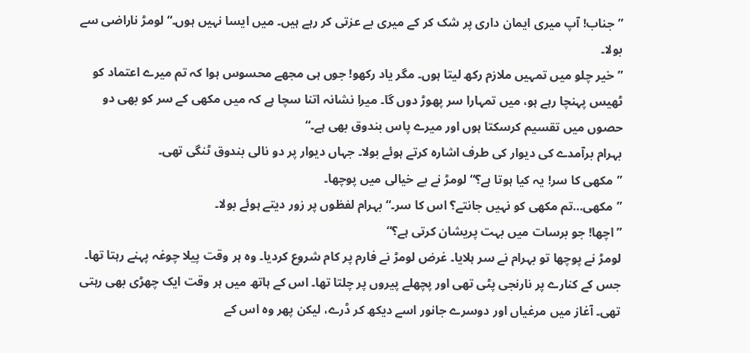”جناب! آپ میری ایمان داری پر شک کر کے میری بے عزتی کر رہے ہیں۔ میں ایسا نہیں ہوں۔“ لومڑ ناراضی سے بولا۔
”خیر چلو میں تمہیں ملازم رکھ لیتا ہوں۔ مگر یاد رکھو! جوں ہی مجھے محسوس ہوا کہ تم میرے اعتماد کو ٹھیس پہنچا رہے ہو، میں تمہارا سر پھوڑ دوں گا۔ میرا نشانہ اتنا سچا ہے کہ میں مکھی کے سر کو بھی دو حصوں میں تقسیم کرسکتا ہوں اور میرے پاس بندوق بھی ہے۔“
بہرام برآمدے کی دیوار کی طرف اشارہ کرتے ہوئے بولا۔ جہاں دیوار پر دو نالی بندوق ٹنگی تھی۔
”مکھی کا سر! یہ کیا ہوتا ہے؟“لومڑ نے بے خیالی میں پوچھا۔
”مکھی…تم مکھی کو نہیں جانتے؟ اس کا سر۔“ بہرام لفظوں پر زور دیتے ہوئے بولا۔
”اچھا! جو برسات میں بہت پریشان کرتی ہے؟“
لومڑ نے پوچھا تو بہرام نے سر ہلایا۔ غرض لومڑ نے فارم پر کام شروع کردیا۔ وہ ہر وقت پیلا چوغہ پہنے رہتا تھا۔ جس کے کنارے پر نارنجی پٹی تھی اور پچھلے پیروں پر چلتا تھا۔ اس کے ہاتھ میں ہر وقت ایک چھڑی بھی رہتی تھی۔ آغاز میں مرغیاں اور دوسرے جانور اسے دیکھ کر ڈرے، لیکن پھر وہ اس کے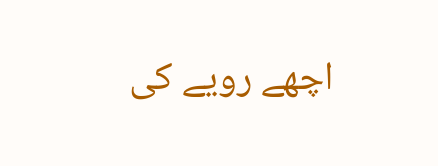اچھے رویے کی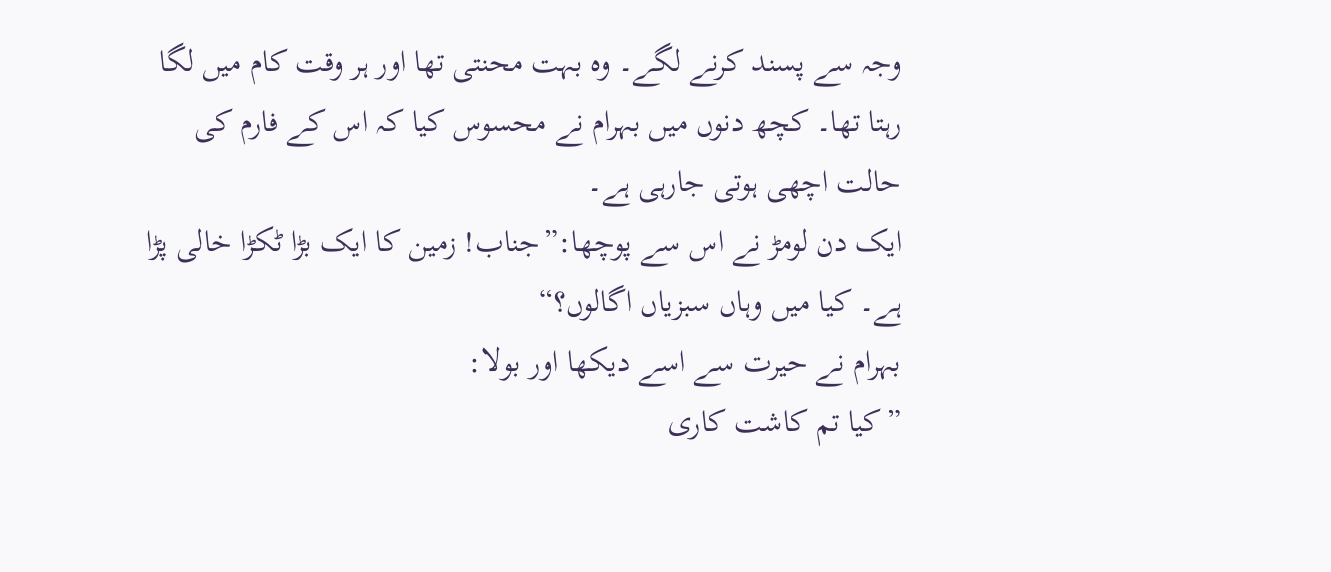وجہ سے پسند کرنے لگے۔ وہ بہت محنتی تھا اور ہر وقت کام میں لگا رہتا تھا۔ کچھ دنوں میں بہرام نے محسوس کیا کہ اس کے فارم کی حالت اچھی ہوتی جارہی ہے۔
ایک دن لومڑ نے اس سے پوچھا:”جناب! زمین کا ایک بڑا ٹکڑا خالی پڑا ہے۔ کیا میں وہاں سبزیاں اگالوں؟“
بہرام نے حیرت سے اسے دیکھا اور بولا:
”کیا تم کاشت کاری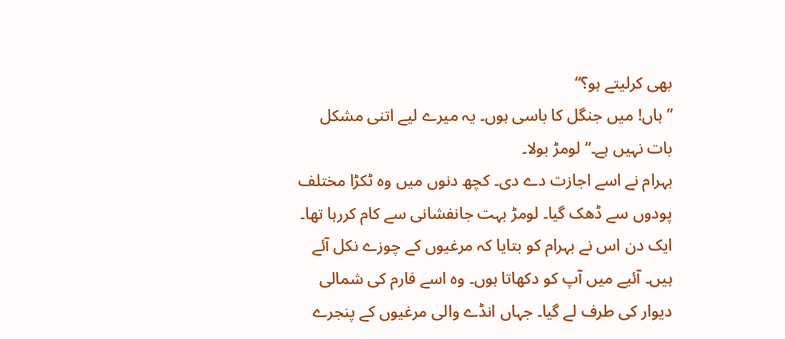بھی کرلیتے ہو؟“
”ہاں! میں جنگل کا باسی ہوں۔ یہ میرے لیے اتنی مشکل بات نہیں ہے۔“ لومڑ بولا۔
بہرام نے اسے اجازت دے دی۔ کچھ دنوں میں وہ ٹکڑا مختلف پودوں سے ڈھک گیا۔ لومڑ بہت جانفشانی سے کام کررہا تھا۔ ایک دن اس نے بہرام کو بتایا کہ مرغیوں کے چوزے نکل آئے ہیں۔ آئیے میں آپ کو دکھاتا ہوں۔ وہ اسے فارم کی شمالی دیوار کی طرف لے گیا۔ جہاں انڈے والی مرغیوں کے پنجرے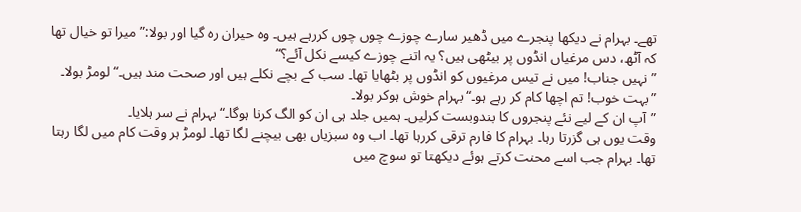تھے۔ بہرام نے دیکھا پنجرے میں ڈھیر سارے چوزے چوں چوں کررہے ہیں۔ وہ حیران رہ گیا اور بولا:”میرا تو خیال تھا کہ آٹھ، دس مرغیاں انڈوں پر بیٹھی ہیں؟ یہ اتنے چوزے کیسے نکل آئے؟“
”نہیں جناب! میں نے تیس مرغیوں کو انڈوں پر بٹھایا تھا۔ سب کے بچے نکلے ہیں اور صحت مند ہیں۔“ لومڑ بولا۔
”بہت خوب! تم اچھا کام کر رہے ہو۔“بہرام خوش ہوکر بولا۔
”آپ ان کے لیے نئے پنجروں کا بندوبست کرلیں۔ ہمیں جلد ہی ان کو الگ کرنا ہوگا۔“بہرام نے سر ہلایا۔
وقت یوں ہی گزرتا رہا۔ بہرام کا فارم ترقی کررہا تھا۔ اب وہ سبزیاں بھی بیچنے لگا تھا۔ لومڑ ہر وقت کام میں لگا رہتا تھا۔ بہرام جب اسے محنت کرتے ہوئے دیکھتا تو سوچ میں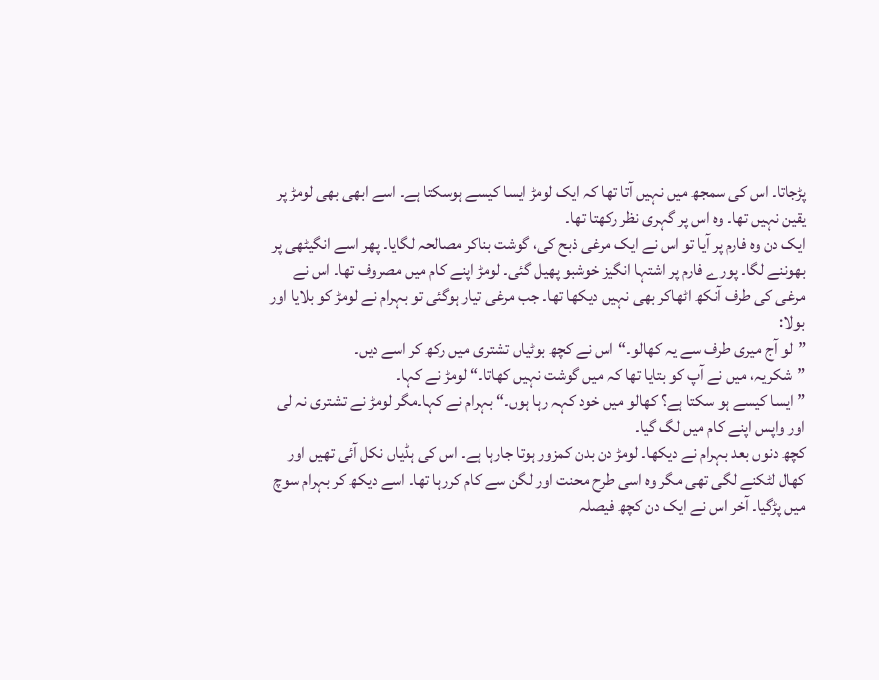پڑجاتا۔ اس کی سمجھ میں نہیں آتا تھا کہ ایک لومڑ ایسا کیسے ہوسکتا ہے۔ اسے ابھی بھی لومڑ پر یقین نہیں تھا۔ وہ اس پر گہری نظر رکھتا تھا۔
ایک دن وہ فارم پر آیا تو اس نے ایک مرغی ذبح کی، گوشت بناکر مصالحہ لگایا۔ پھر اسے انگیٹھی پر بھوننے لگا۔ پورے فارم پر اشتہا انگیز خوشبو پھیل گئی۔ لومڑ اپنے کام میں مصروف تھا۔ اس نے مرغی کی طرف آنکھ اٹھاکر بھی نہیں دیکھا تھا۔ جب مرغی تیار ہوگئی تو بہرام نے لومڑ کو بلایا اور بولا:
”لو آج میری طرف سے یہ کھالو۔“اس نے کچھ بوٹیاں تشتری میں رکھ کر اسے دیں۔
”شکریہ، میں نے آپ کو بتایا تھا کہ میں گوشت نہیں کھاتا۔“ لومڑ نے کہا۔
”ایسا کیسے ہو سکتا ہے؟ کھالو میں خود کہہ رہا ہوں۔“ بہرام نے کہا۔مگر لومڑ نے تشتری نہ لی اور واپس اپنے کام میں لگ گیا۔
کچھ دنوں بعد بہرام نے دیکھا۔ لومڑ دن بدن کمزور ہوتا جارہا ہے۔ اس کی ہڈیاں نکل آئی تھیں اور کھال لٹکنے لگی تھی مگر وہ اسی طرح محنت اور لگن سے کام کررہا تھا۔ اسے دیکھ کر بہرام سوچ میں پڑگیا۔ آخر اس نے ایک دن کچھ فیصلہ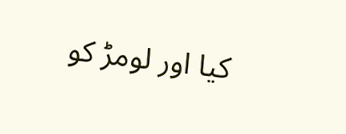کیا اور لومڑ کو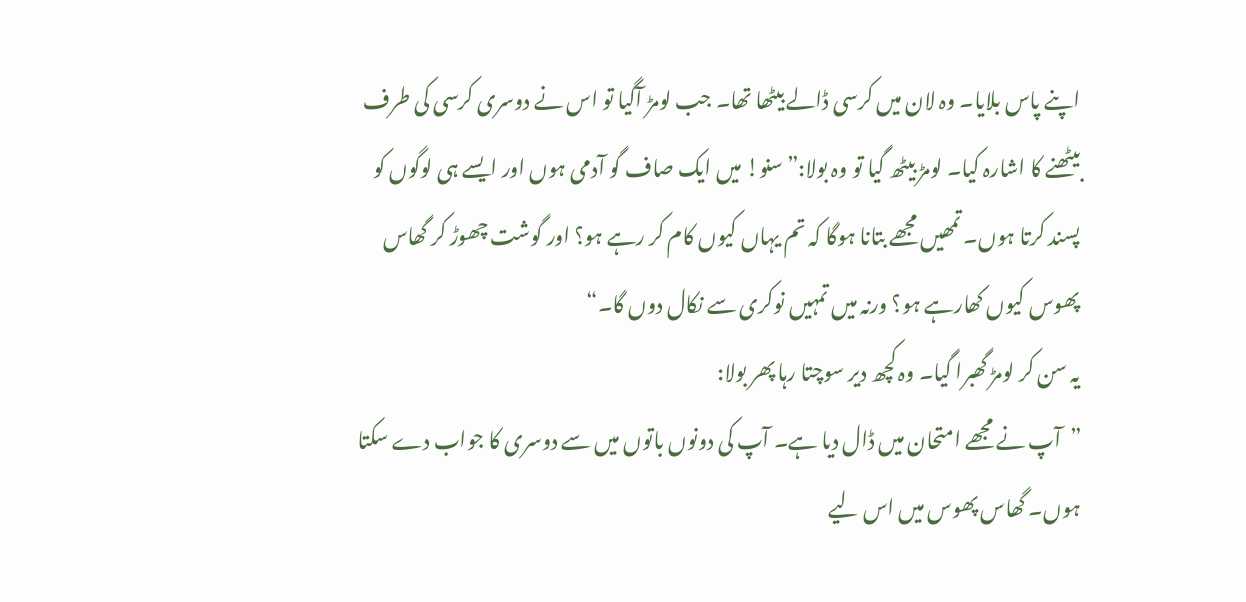اپنے پاس بلایا۔ وہ لان میں کرسی ڈالے بیٹھا تھا۔ جب لومڑ آگیا تو اس نے دوسری کرسی کی طرف بیٹھنے کا اشارہ کیا۔ لومڑ بیٹھ گیا تو وہ بولا:”سنو! میں ایک صاف گو آدمی ہوں اور ایسے ہی لوگوں کو پسند کرتا ہوں۔ تمھیں مجھے بتانا ہوگا کہ تم یہاں کیوں کام کر رہے ہو؟ اور گوشت چھوڑ کر گھاس پھوس کیوں کھارہے ہو؟ ورنہ میں تمہیں نوکری سے نکال دوں گا۔“
یہ سن کر لومڑ گھبرا گیا۔ وہ کچھ دیر سوچتا رہا پھر بولا:
”آپ نے مجھے امتحان میں ڈال دیا ہے۔ آپ کی دونوں باتوں میں سے دوسری کا جواب دے سکتا ہوں۔ گھاس پھوس میں اس لیے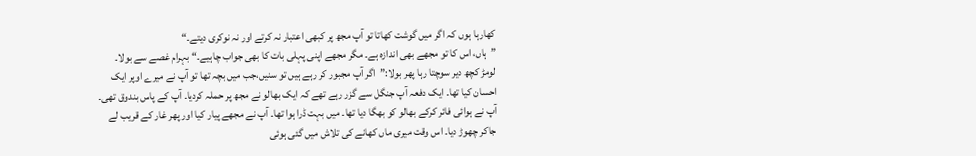کھارہا ہوں کہ اگر میں گوشت کھاتا تو آپ مجھ پر کبھی اعتبار نہ کرتے اور نہ نوکری دیتے۔“
”ہاں، اس کا تو مجھے بھی اندازہ ہے۔ مگر مجھے اپنی پہلی بات کا بھی جواب چاہیے۔“ بہرام غصے سے بولا۔
لومڑ کچھ دیر سوچتا رہا پھر بولا:”اگر آپ مجبور کر رہے ہیں تو سنیں،جب میں بچہ تھا تو آپ نے میرے اوپر ایک احسان کیا تھا۔ ایک دفعہ آپ جنگل سے گزر رہے تھے کہ ایک بھالو نے مجھ پر حملہ کردیا۔ آپ کے پاس بندوق تھی۔ آپ نے ہوائی فائر کرکے بھالو کو بھگا دیا تھا۔ میں بہت ڈرا ہوا تھا۔ آپ نے مجھے پیار کیا اور پھر غار کے قریب لے جاکر چھوڑ دیا۔ اس وقت میری ماں کھانے کی تلاش میں گئی ہوئی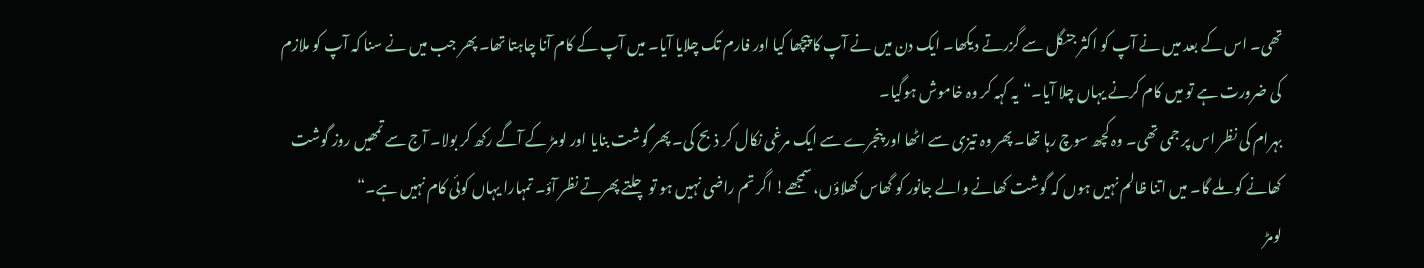تھی۔ اس کے بعد میں نے آپ کو اکثر جنگل سے گزرتے دیکھا۔ ایک دن میں نے آپ کا پیچھا کیا اور فارم تک چلایا آیا۔ میں آپ کے کام آنا چاہتا تھا۔ پھر جب میں نے سنا کہ آپ کو ملازم کی ضرورت ہے تو میں کام کرنے یہاں چلا آیا۔“یہ کہہ کر وہ خاموش ہوگیا۔
بہرام کی نظر اس پر جمی تھی۔ وہ کچھ سوچ رہا تھا۔ پھر وہ تیزی سے اٹھا اور پنجرے سے ایک مرغی نکال کر ذبح کی۔ پھر گوشت بنایا اور لومڑ کے آگے رکھ کر بولا۔ آج سے تمھیں روز گوشت کھانے کو ملے گا۔ میں اتنا ظالم نہیں ہوں کہ گوشت کھانے والے جانور کو گھاس کھلاؤں، سمجھے! اگر تم راضی نہیں ہو تو چلتے پھرتے نظر آؤ۔ تمہارا یہاں کوئی کام نہیں ہے۔“
لومڑ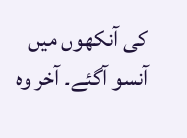کی آنکھوں میں آنسو آگئے۔ آخر وہ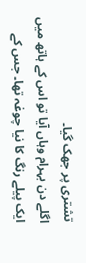تشتری پر جھک گیا۔
اگلے دن بہرام وہاں آیا تو اس کے ہاتھ میں ایک پیلے رنگ کا نیا چوغہ تھا۔ جس کے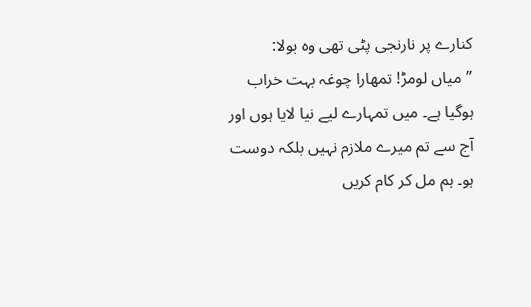کنارے پر نارنجی پٹی تھی وہ بولا:
”میاں لومڑ! تمھارا چوغہ بہت خراب ہوگیا ہے۔ میں تمہارے لیے نیا لایا ہوں اور آج سے تم میرے ملازم نہیں بلکہ دوست ہو۔ ہم مل کر کام کریں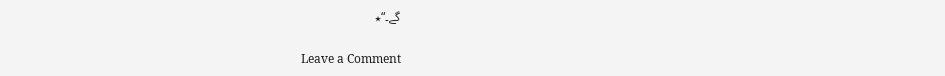گے۔“٭

Leave a Comment